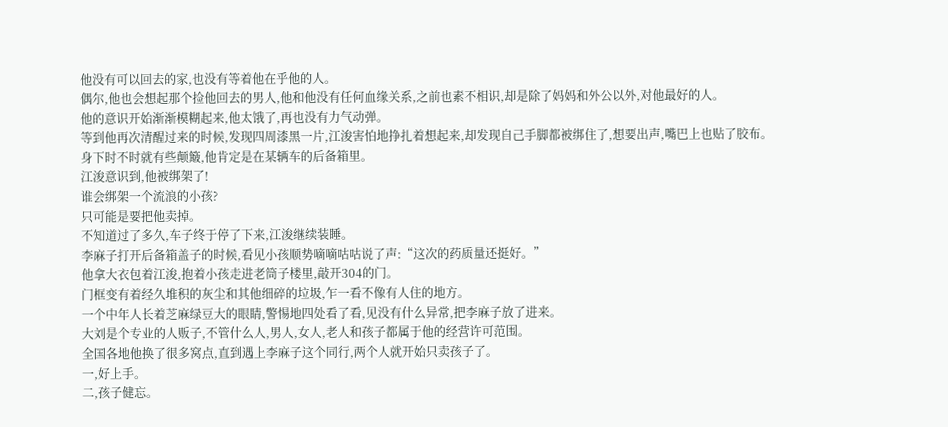他没有可以回去的家,也没有等着他在乎他的人。
偶尔,他也会想起那个捡他回去的男人,他和他没有任何血缘关系,之前也素不相识,却是除了妈妈和外公以外,对他最好的人。
他的意识开始渐渐模糊起来,他太饿了,再也没有力气动弹。
等到他再次清醒过来的时候,发现四周漆黑一片,江浚害怕地挣扎着想起来,却发现自己手脚都被绑住了,想要出声,嘴巴上也贴了胶布。
身下时不时就有些颠簸,他肯定是在某辆车的后备箱里。
江浚意识到,他被绑架了!
谁会绑架一个流浪的小孩?
只可能是要把他卖掉。
不知道过了多久,车子终于停了下来,江浚继续装睡。
李麻子打开后备箱盖子的时候,看见小孩顺势嘀嘀咕咕说了声:“这次的药质量还挺好。”
他拿大衣包着江浚,抱着小孩走进老筒子楼里,敲开304的门。
门框变有着经久堆积的灰尘和其他细碎的垃圾,乍一看不像有人住的地方。
一个中年人长着芝麻绿豆大的眼睛,警惕地四处看了看,见没有什么异常,把李麻子放了进来。
大刘是个专业的人贩子,不管什么人,男人,女人,老人和孩子都属于他的经营许可范围。
全国各地他换了很多窝点,直到遇上李麻子这个同行,两个人就开始只卖孩子了。
一,好上手。
二,孩子健忘。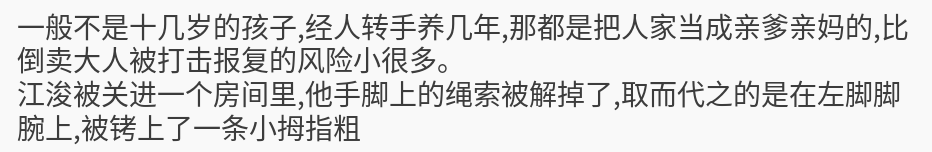一般不是十几岁的孩子,经人转手养几年,那都是把人家当成亲爹亲妈的,比倒卖大人被打击报复的风险小很多。
江浚被关进一个房间里,他手脚上的绳索被解掉了,取而代之的是在左脚脚腕上,被铐上了一条小拇指粗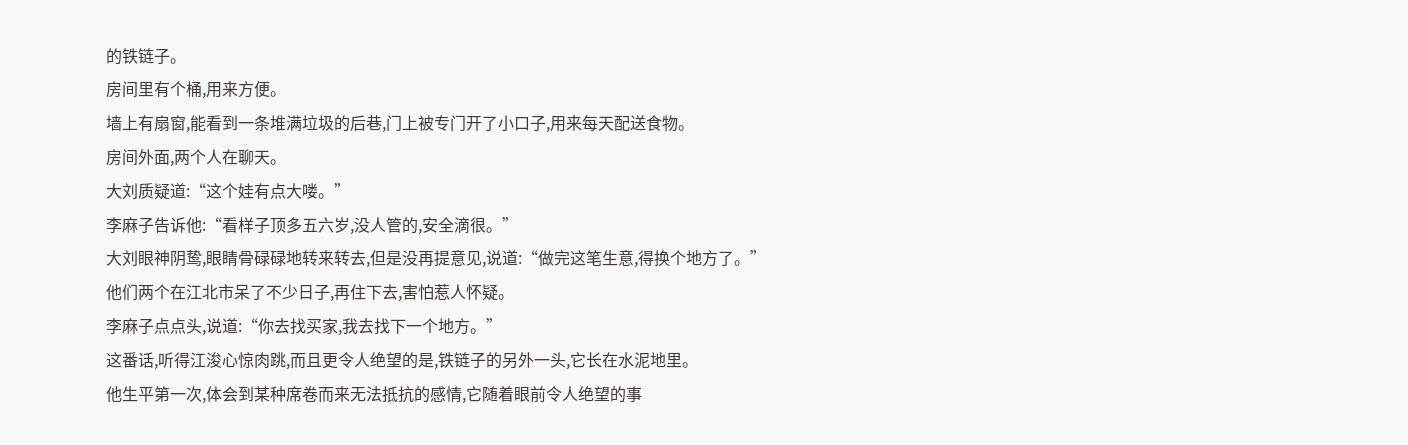的铁链子。
房间里有个桶,用来方便。
墙上有扇窗,能看到一条堆满垃圾的后巷,门上被专门开了小口子,用来每天配送食物。
房间外面,两个人在聊天。
大刘质疑道:“这个娃有点大喽。”
李麻子告诉他:“看样子顶多五六岁,没人管的,安全滴很。”
大刘眼神阴鸷,眼睛骨碌碌地转来转去,但是没再提意见,说道:“做完这笔生意,得换个地方了。”
他们两个在江北市呆了不少日子,再住下去,害怕惹人怀疑。
李麻子点点头,说道:“你去找买家,我去找下一个地方。”
这番话,听得江浚心惊肉跳,而且更令人绝望的是,铁链子的另外一头,它长在水泥地里。
他生平第一次,体会到某种席卷而来无法抵抗的感情,它随着眼前令人绝望的事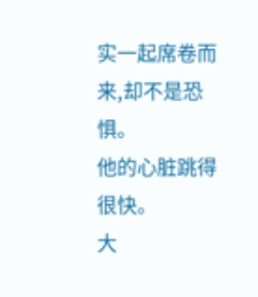实一起席卷而来,却不是恐惧。
他的心脏跳得很快。
大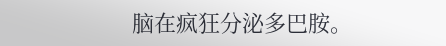脑在疯狂分泌多巴胺。